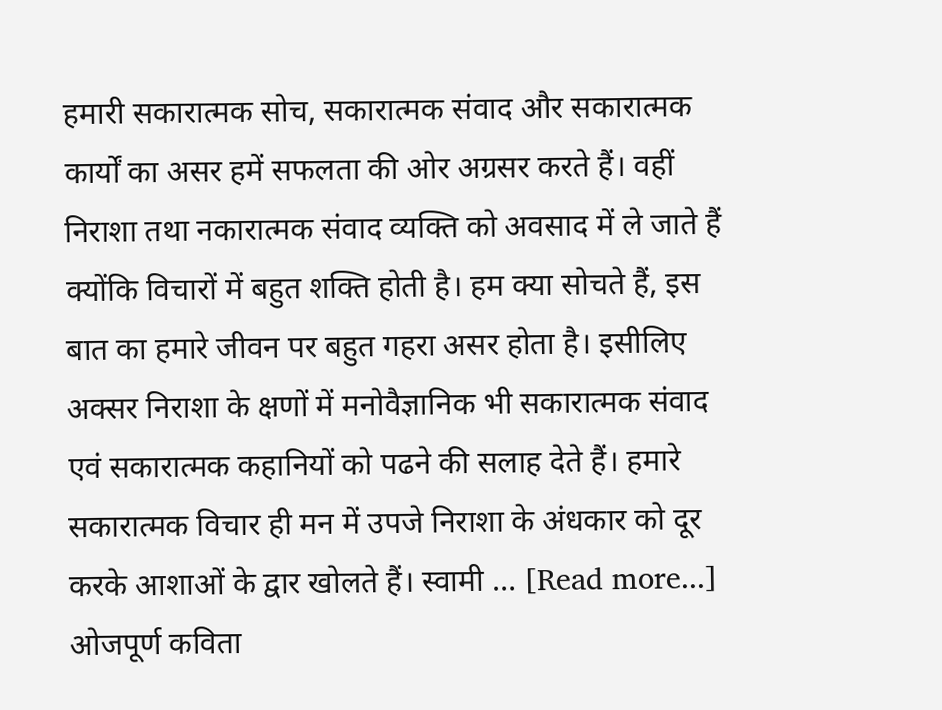हमारी सकारात्मक सोच, सकारात्मक संवाद और सकारात्मक कार्यों का असर हमें सफलता की ओर अग्रसर करते हैं। वहीं निराशा तथा नकारात्मक संवाद व्यक्ति को अवसाद में ले जाते हैं क्योंकि विचारों में बहुत शक्ति होती है। हम क्या सोचते हैं, इस बात का हमारे जीवन पर बहुत गहरा असर होता है। इसीलिए अक्सर निराशा के क्षणों में मनोवैज्ञानिक भी सकारात्मक संवाद एवं सकारात्मक कहानियों को पढने की सलाह देते हैं। हमारे सकारात्मक विचार ही मन में उपजे निराशा के अंधकार को दूर करके आशाओं के द्वार खोलते हैं। स्वामी … [Read more...]
ओजपूर्ण कविता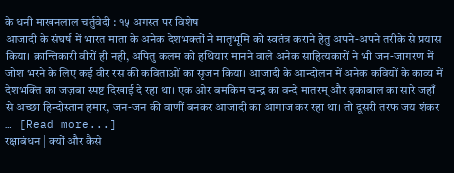के धनी माखनलाल चर्तुवेदी : १५ अगस्त पर विशेष
आजादी के संघर्ष में भारत माता के अनेक देशभक्तों ने मातृभूमि को स्वतंत्र कराने हेतु अपने-अपने तरीके से प्रयास किया। क्रान्तिकारी वीरों ही नही, अपितु कलम को हथियार मानने वाले अनेक साहित्यकारों ने भी जन-जागरण में जोश भरने के लिए कई वीर रस की कविताओं का सृजन किया। आजादी के आन्दोलन में अनेक कवियों के काव्य में देशभक्ति का जज़बा स्पष्ट दिखाई दे रहा था। एक ओर बमकिम चन्द्र का वन्दे मातरम् और इकाबाल का सारे जहाँ से अच्छा हिन्दोस्तान हमार, जन-जन की वाणीं बनकर आजादी का आगाज कर रहा था। तो दूसरी तरफ जय शंकर … [Read more...]
रक्षाबंधन | क्यों और कैसे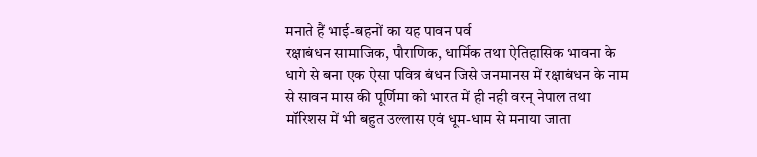मनाते हैं भाई-बहनों का यह पावन पर्व
रक्षाबंधन सामाजिक, पौराणिक, धार्मिक तथा ऐतिहासिक भावना के धागे से बना एक ऐसा पवित्र बंधन जिसे जनमानस में रक्षाबंधन के नाम से सावन मास की पूर्णिमा को भारत में ही नही वरन् नेपाल तथा मॉरिशस में भी बहुत उल्लास एवं धूम-धाम से मनाया जाता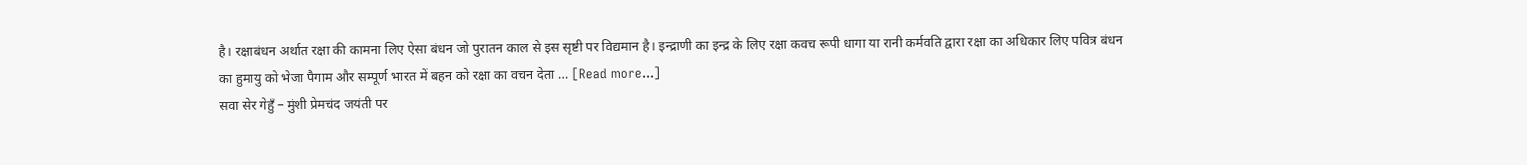है। रक्षाबंधन अर्थात रक्षा की कामना लिए ऐसा बंधन जो पुरातन काल से इस सृष्टी पर विद्यमान है। इन्द्राणी का इन्द्र के लिए रक्षा कवच रूपी धागा या रानी कर्मवति द्वारा रक्षा का अधिकार लिए पवित्र बंधन का हुमायु को भेजा पैगाम और सम्पूर्ण भारत में बहन को रक्षा का वचन देता … [Read more...]
सवा सेर गेहुँ – मुंशी प्रेमचंद जयंती पर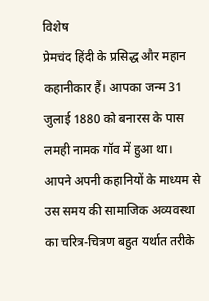विशेष
प्रेमचंद हिंदी के प्रसिद्ध और महान कहानीकार हैं। आपका जन्म 31 जुलाई 1880 को बनारस के पास लमही नामक गॉव में हुआ था। आपने अपनी कहानियों के माध्यम से उस समय की सामाजिक अव्यवस्था का चरित्र-चित्रण बहुत यर्थात तरीके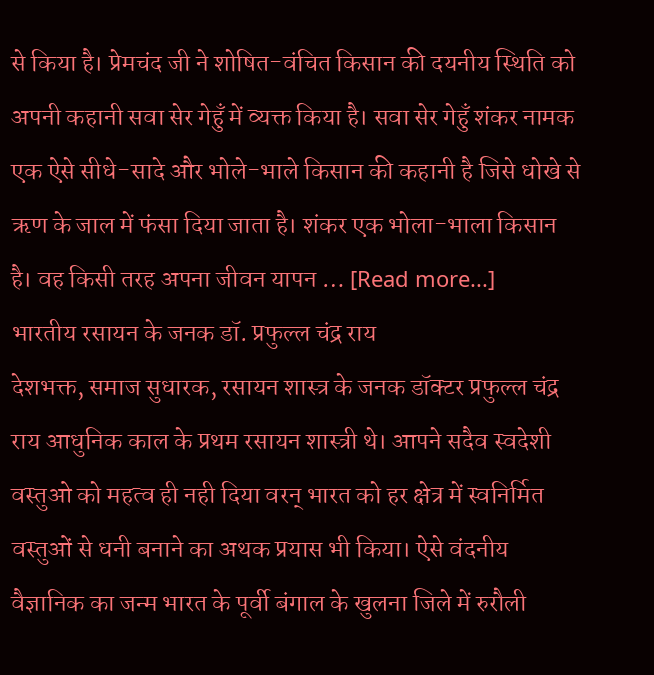से किया है। प्रेमचंद जी ने शोषित-वंचित किसान की दयनीय स्थिति को अपनी कहानी सवा सेर गेहुँ में व्यक्त किया है। सवा सेर गेहुँ शंकर नामक एक ऐसे सीधे-सादे और भोले-भाले किसान की कहानी है जिसे धोखे से ऋण के जाल में फंसा दिया जाता है। शंकर एक भोला-भाला किसान है। वह किसी तरह अपना जीवन यापन … [Read more...]
भारतीय रसायन के जनक डॉ. प्रफुल्ल चंद्र राय
देशभक्त, समाज सुधारक, रसायन शास्त्र के जनक डॉक्टर प्रफुल्ल चंद्र राय आधुनिक काल के प्रथम रसायन शास्त्री थे। आपने सदैव स्वदेशी वस्तुओ को महत्व ही नही दिया वरन् भारत को हर क्षेत्र में स्वनिर्मित वस्तुओं से धनी बनाने का अथक प्रयास भी किया। ऐसे वंदनीय वैज्ञानिक का जन्म भारत के पूर्वी बंगाल के खुलना जिले में रुरौली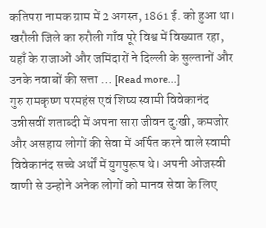कतिपरा नामक ग्राम में 2 अगस्त, 1861 ई. को हुआ था। खरौली जिले का रुरौली गाँव पूरे विश्व में विख्यात रहा, यहाँ के राजाओं और जमिंदारों ने दिल्ली के सुल्तानों और उनके नवाबों की सत्ता … [Read more...]
गुरु रामकृष्ण परमहंस एवं शिष्य स्वामी विवेकानंद
उन्नीसवीं शताब्दी में अपना सारा जीवन दुःखी, कमजोर और असहाय लोगों की सेवा में अर्पित करने वाले स्वामी विवेकानंद सच्चे अर्थों में युगपुरूष थे। अपनी ओजस्वी वाणी से उन्होने अनेक लोगों को मानव सेवा के लिए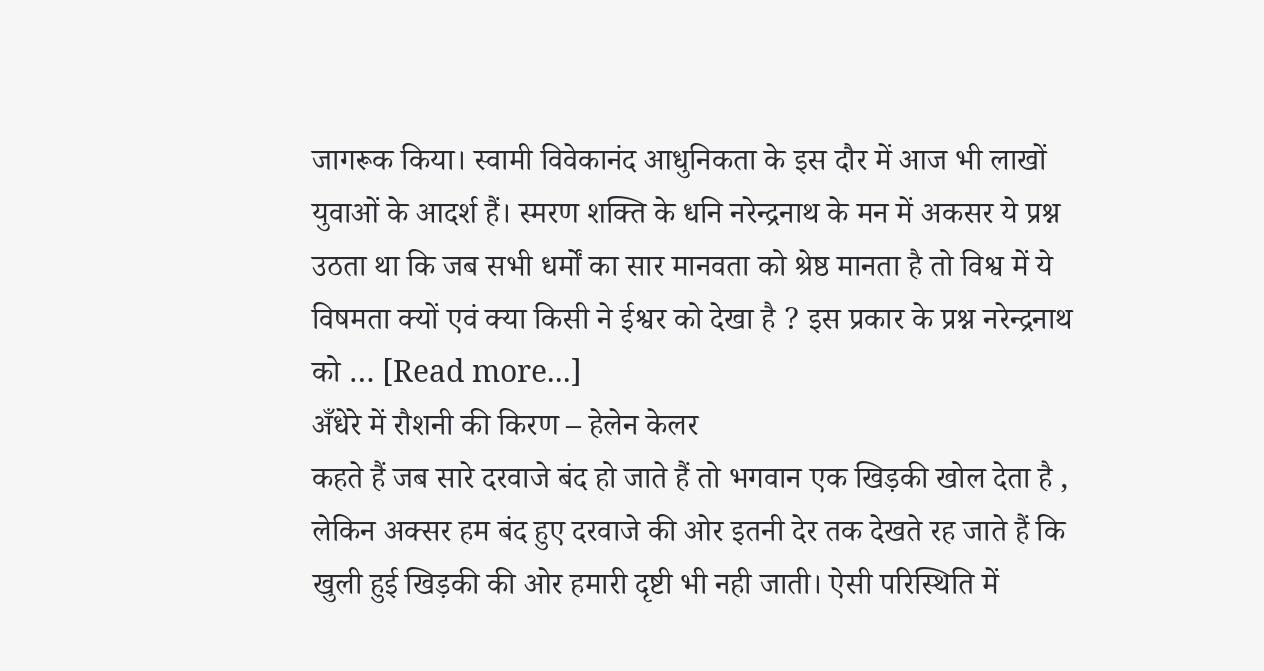जागरूक किया। स्वामी विवेकानंद आधुनिकता के इस दौर में आज भी लाखों युवाओं के आदर्श हैं। स्मरण शक्ति के धनि नरेन्द्रनाथ के मन में अकसर ये प्रश्न उठता था कि जब सभी धर्मों का सार मानवता को श्रेष्ठ मानता है तो विश्व में ये विषमता क्यों एवं क्या किसी ने ईश्वर को देखा है ? इस प्रकार के प्रश्न नरेन्द्रनाथ को … [Read more...]
अँधेरे में रौशनी की किरण – हेलेन केलर
कहते हैं जब सारे दरवाजे बंद हो जाते हैं तो भगवान एक खिड़की खोल देता है , लेकिन अक्सर हम बंद हुए दरवाजे की ओर इतनी देर तक देखते रह जाते हैं कि खुली हुई खिड़की की ओर हमारी दृष्टी भी नही जाती। ऐसी परिस्थिति में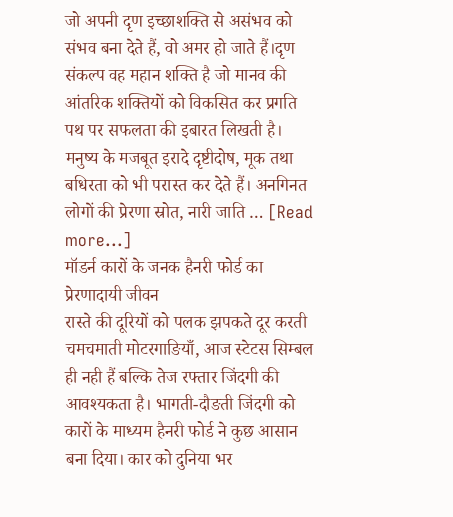जो अपनी दृण इच्छाशक्ति से असंभव को संभव बना देते हैं, वो अमर हो जाते हैं।दृण संकल्प वह महान शक्ति है जो मानव की आंतरिक शक्तियों को विकसित कर प्रगति पथ पर सफलता की इबारत लिखती है। मनुष्य के मजबूत इरादे दृष्टीदोष, मूक तथा बधिरता को भी परास्त कर देते हैं। अनगिनत लोगों की प्रेरणा स्रोत, नारी जाति … [Read more...]
मॉडर्न कारों के जनक हैनरी फोर्ड का प्रेरणादायी जीवन
रास्ते की दूरियों को पलक झपकते दूर करती चमचमाती मोटरगाङियाँ, आज स्टेटस सिम्बल ही नही हैं बल्कि तेज रफ्तार जिंदगी की आवश्यकता है। भागती-दौङती जिंदगी को कारों के माध्यम हैनरी फोर्ड ने कुछ आसान बना दिया। कार को दुनिया भर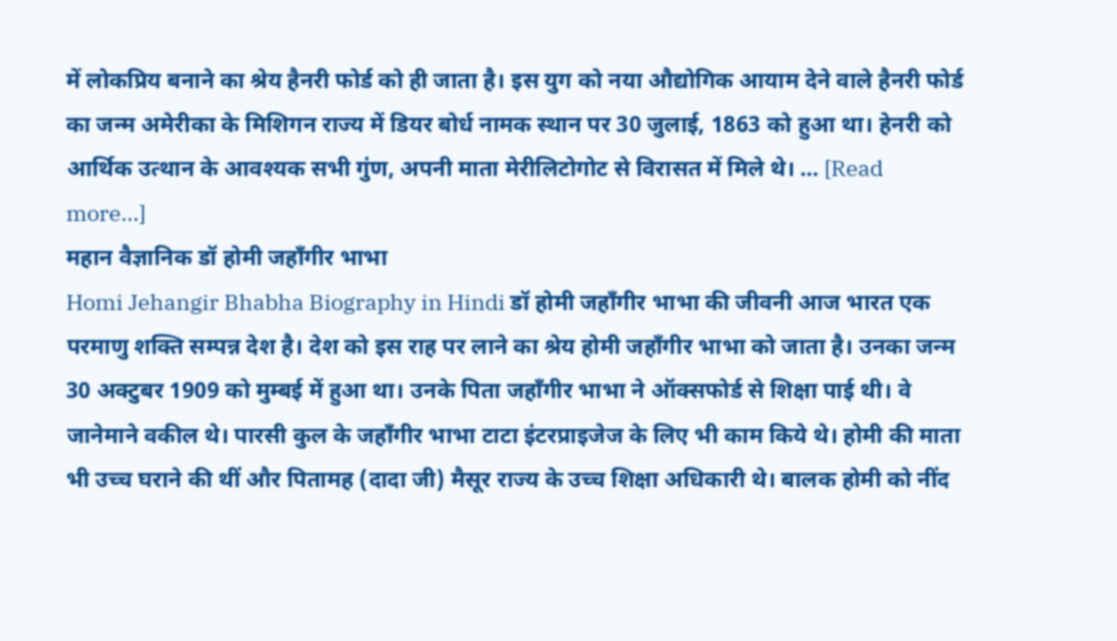में लोकप्रिय बनाने का श्रेय हैनरी फोर्ड को ही जाता है। इस युग को नया औद्योगिक आयाम देने वाले हैनरी फोर्ड का जन्म अमेरीका के मिशिगन राज्य में डियर बोर्ध नामक स्थान पर 30 जुलाई, 1863 को हुआ था। हेनरी को आर्थिक उत्थान के आवश्यक सभी गुंण, अपनी माता मेरीलिटोगोट से विरासत में मिले थे। … [Read more...]
महान वैज्ञानिक डॉ होमी जहाँगीर भाभा
Homi Jehangir Bhabha Biography in Hindi डॉ होमी जहाँगीर भाभा की जीवनी आज भारत एक परमाणु शक्ति सम्पन्न देश है। देश को इस राह पर लाने का श्रेय होमी जहाँगीर भाभा को जाता है। उनका जन्म 30 अक्टुबर 1909 को मुम्बई में हुआ था। उनके पिता जहाँगीर भाभा ने ऑक्सफोर्ड से शिक्षा पाई थी। वे जानेमाने वकील थे। पारसी कुल के जहाँगीर भाभा टाटा इंटरप्राइजेज के लिए भी काम किये थे। होमी की माता भी उच्च घराने की थीं और पितामह (दादा जी) मैसूर राज्य के उच्च शिक्षा अधिकारी थे। बालक होमी को नींद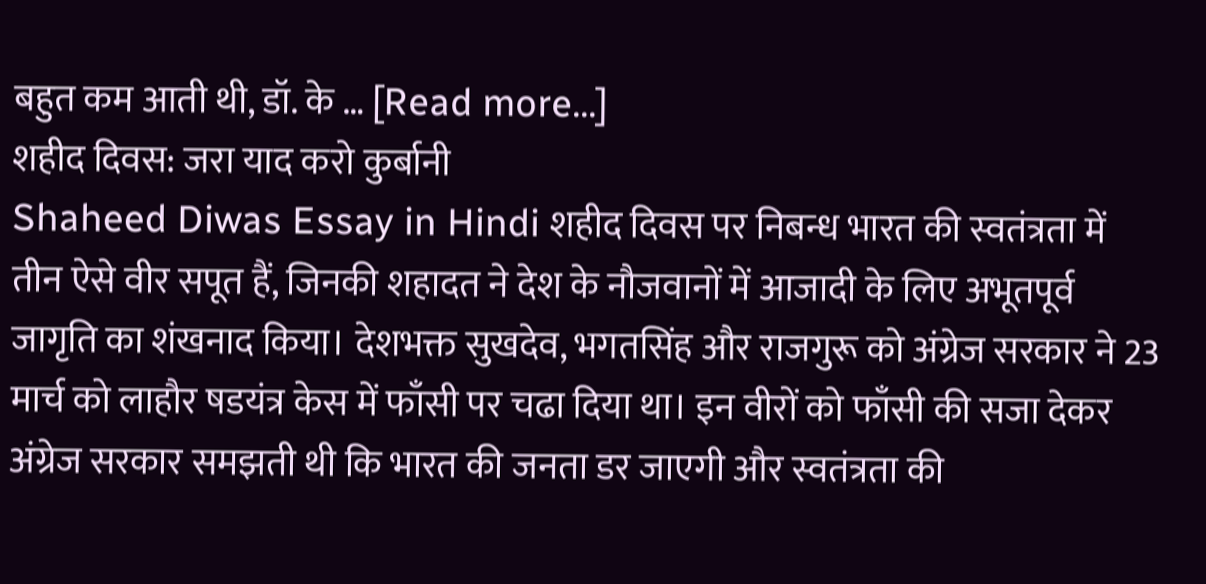बहुत कम आती थी, डॉ. के … [Read more...]
शहीद दिवस: जरा याद करो कुर्बानी
Shaheed Diwas Essay in Hindi शहीद दिवस पर निबन्ध भारत की स्वतंत्रता में तीन ऐसे वीर सपूत हैं, जिनकी शहादत ने देश के नौजवानों में आजादी के लिए अभूतपूर्व जागृति का शंखनाद किया। देशभक्त सुखदेव, भगतसिंह और राजगुरू को अंग्रेज सरकार ने 23 मार्च को लाहौर षडयंत्र केस में फाँसी पर चढा दिया था। इन वीरों को फाँसी की सजा देकर अंग्रेज सरकार समझती थी कि भारत की जनता डर जाएगी और स्वतंत्रता की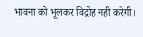भावना को भूलकर विद्रोह नही करेगी।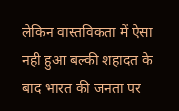लेकिन वास्तविकता में ऐसा नही हुआ बल्की शहादत के बाद भारत की जनता पर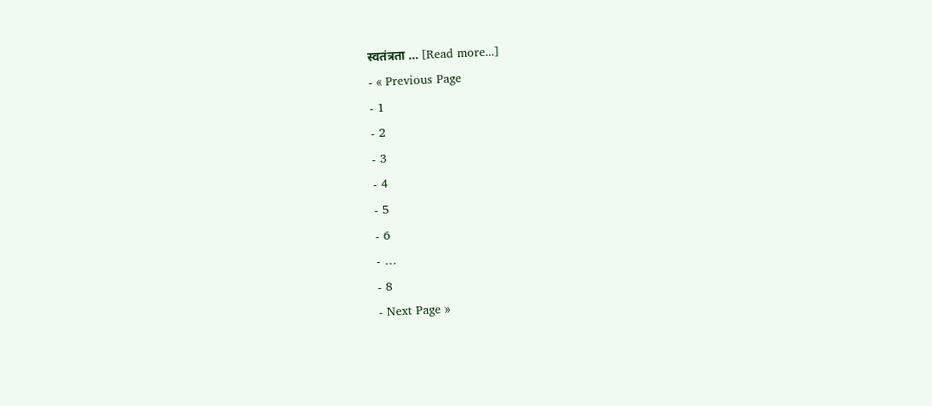स्वतंत्रता … [Read more...]
- « Previous Page
- 1
- 2
- 3
- 4
- 5
- 6
- …
- 8
- Next Page »